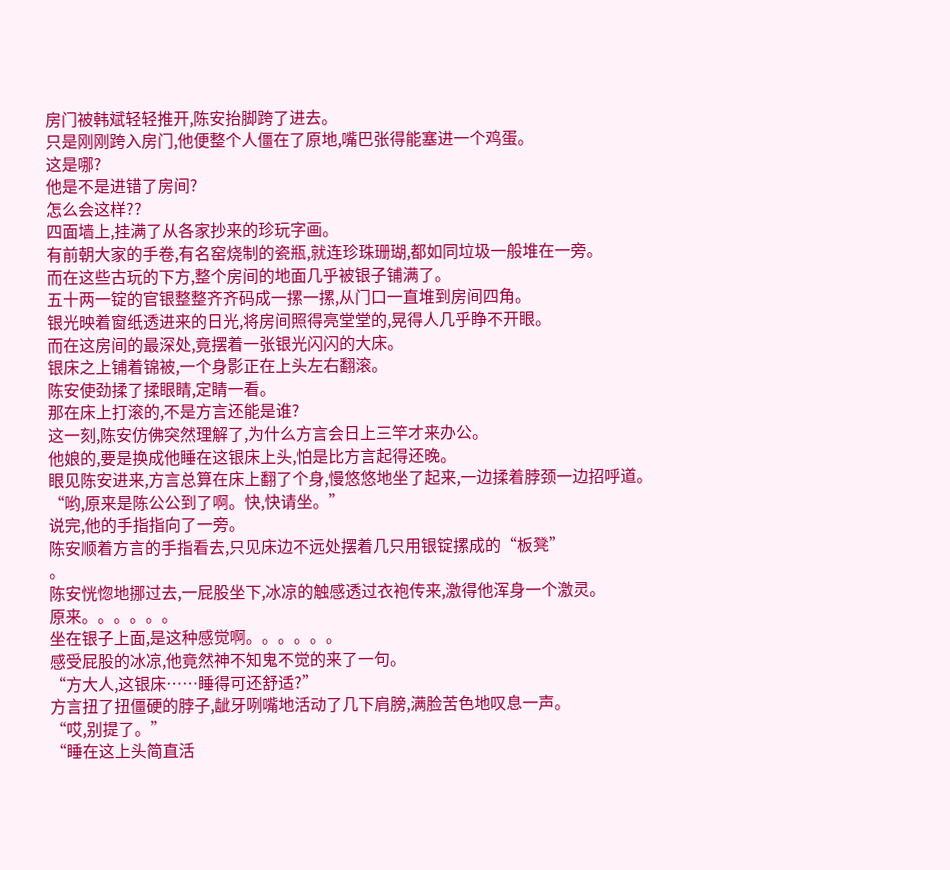房门被韩斌轻轻推开,陈安抬脚跨了进去。
只是刚刚跨入房门,他便整个人僵在了原地,嘴巴张得能塞进一个鸡蛋。
这是哪?
他是不是进错了房间?
怎么会这样??
四面墙上,挂满了从各家抄来的珍玩字画。
有前朝大家的手卷,有名窑烧制的瓷瓶,就连珍珠珊瑚,都如同垃圾一般堆在一旁。
而在这些古玩的下方,整个房间的地面几乎被银子铺满了。
五十两一锭的官银整整齐齐码成一摞一摞,从门口一直堆到房间四角。
银光映着窗纸透进来的日光,将房间照得亮堂堂的,晃得人几乎睁不开眼。
而在这房间的最深处,竟摆着一张银光闪闪的大床。
银床之上铺着锦被,一个身影正在上头左右翻滚。
陈安使劲揉了揉眼睛,定睛一看。
那在床上打滚的,不是方言还能是谁?
这一刻,陈安仿佛突然理解了,为什么方言会日上三竿才来办公。
他娘的,要是换成他睡在这银床上头,怕是比方言起得还晚。
眼见陈安进来,方言总算在床上翻了个身,慢悠悠地坐了起来,一边揉着脖颈一边招呼道。
“哟,原来是陈公公到了啊。快,快请坐。”
说完,他的手指指向了一旁。
陈安顺着方言的手指看去,只见床边不远处摆着几只用银锭摞成的“板凳”
。
陈安恍惚地挪过去,一屁股坐下,冰凉的触感透过衣袍传来,激得他浑身一个激灵。
原来。。。。。。
坐在银子上面,是这种感觉啊。。。。。。
感受屁股的冰凉,他竟然神不知鬼不觉的来了一句。
“方大人,这银床……睡得可还舒适?”
方言扭了扭僵硬的脖子,龇牙咧嘴地活动了几下肩膀,满脸苦色地叹息一声。
“哎,别提了。”
“睡在这上头简直活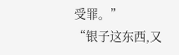受罪。”
“银子这东西,又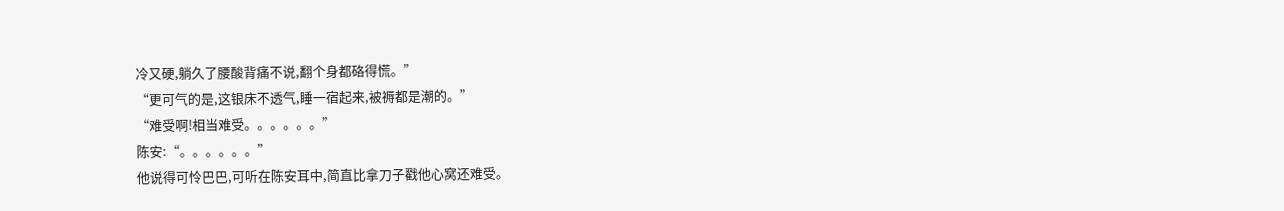冷又硬,躺久了腰酸背痛不说,翻个身都硌得慌。”
“更可气的是,这银床不透气,睡一宿起来,被褥都是潮的。”
“难受啊!相当难受。。。。。。”
陈安:“。。。。。。”
他说得可怜巴巴,可听在陈安耳中,简直比拿刀子戳他心窝还难受。